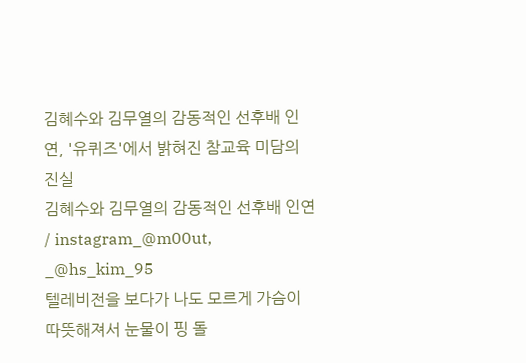김혜수와 김무열의 감동적인 선후배 인연, '유퀴즈'에서 밝혀진 참교육 미담의 진실
김혜수와 김무열의 감동적인 선후배 인연 / instagram_@m00ut, _@hs_kim_95
텔레비전을 보다가 나도 모르게 가슴이 따뜻해져서 눈물이 핑 돌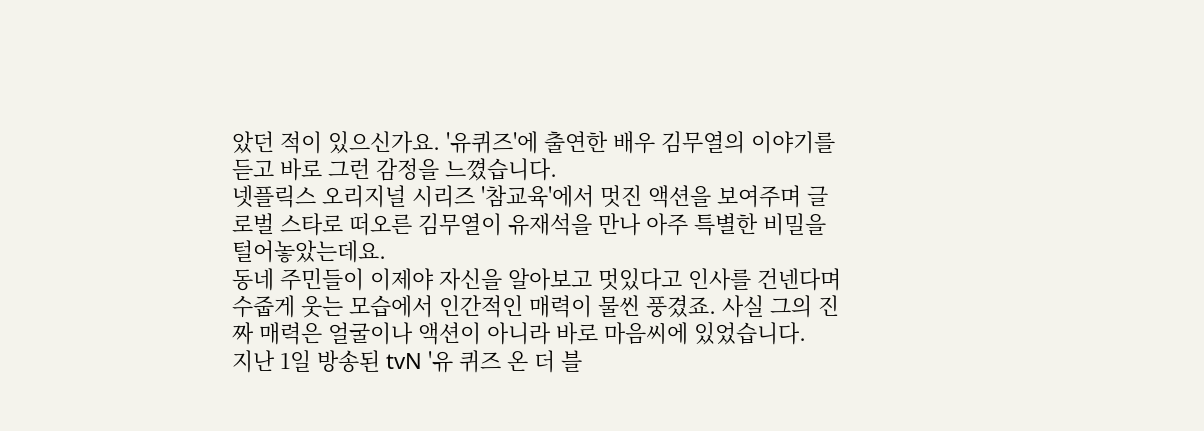았던 적이 있으신가요. '유퀴즈'에 출연한 배우 김무열의 이야기를 듣고 바로 그런 감정을 느꼈습니다.
넷플릭스 오리지널 시리즈 '참교육'에서 멋진 액션을 보여주며 글로벌 스타로 떠오른 김무열이 유재석을 만나 아주 특별한 비밀을 털어놓았는데요.
동네 주민들이 이제야 자신을 알아보고 멋있다고 인사를 건넨다며 수줍게 웃는 모습에서 인간적인 매력이 물씬 풍겼죠. 사실 그의 진짜 매력은 얼굴이나 액션이 아니라 바로 마음씨에 있었습니다.
지난 1일 방송된 tvN '유 퀴즈 온 더 블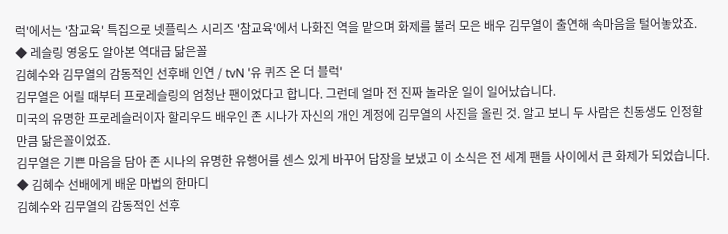럭'에서는 '참교육' 특집으로 넷플릭스 시리즈 '참교육'에서 나화진 역을 맡으며 화제를 불러 모은 배우 김무열이 출연해 속마음을 털어놓았죠.
◆ 레슬링 영웅도 알아본 역대급 닮은꼴
김혜수와 김무열의 감동적인 선후배 인연 / tvN '유 퀴즈 온 더 블럭'
김무열은 어릴 때부터 프로레슬링의 엄청난 팬이었다고 합니다. 그런데 얼마 전 진짜 놀라운 일이 일어났습니다.
미국의 유명한 프로레슬러이자 할리우드 배우인 존 시나가 자신의 개인 계정에 김무열의 사진을 올린 것. 알고 보니 두 사람은 친동생도 인정할 만큼 닮은꼴이었죠.
김무열은 기쁜 마음을 담아 존 시나의 유명한 유행어를 센스 있게 바꾸어 답장을 보냈고 이 소식은 전 세계 팬들 사이에서 큰 화제가 되었습니다.
◆ 김혜수 선배에게 배운 마법의 한마디
김혜수와 김무열의 감동적인 선후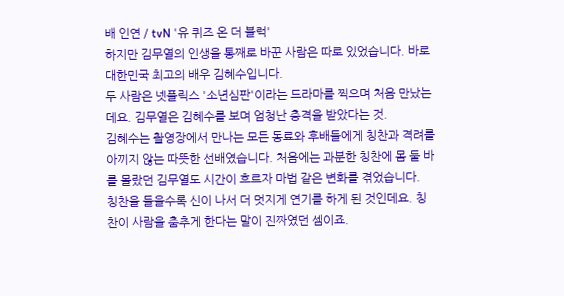배 인연 / tvN '유 퀴즈 온 더 블럭'
하지만 김무열의 인생을 통째로 바꾼 사람은 따로 있었습니다. 바로 대한민국 최고의 배우 김혜수입니다.
두 사람은 넷플릭스 '소년심판'이라는 드라마를 찍으며 처음 만났는데요. 김무열은 김혜수를 보며 엄청난 충격을 받았다는 것.
김혜수는 촬영장에서 만나는 모든 동료와 후배들에게 칭찬과 격려를 아끼지 않는 따뜻한 선배였습니다. 처음에는 과분한 칭찬에 몸 둘 바를 몰랐던 김무열도 시간이 흐르자 마법 같은 변화를 겪었습니다.
칭찬을 들을수록 신이 나서 더 멋지게 연기를 하게 된 것인데요. 칭찬이 사람을 춤추게 한다는 말이 진짜였던 셈이죠.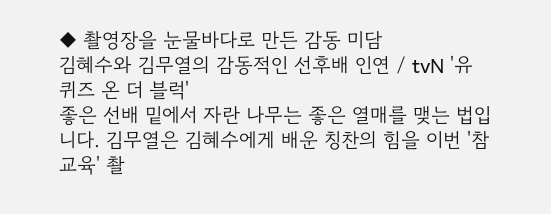◆ 촬영장을 눈물바다로 만든 감동 미담
김혜수와 김무열의 감동적인 선후배 인연 / tvN '유 퀴즈 온 더 블럭'
좋은 선배 밑에서 자란 나무는 좋은 열매를 맺는 법입니다. 김무열은 김혜수에게 배운 칭찬의 힘을 이번 '참교육' 촬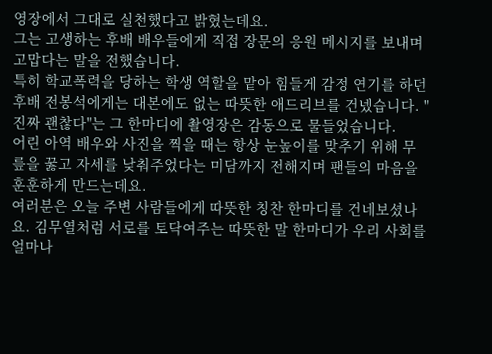영장에서 그대로 실천했다고 밝혔는데요.
그는 고생하는 후배 배우들에게 직접 장문의 응원 메시지를 보내며 고맙다는 말을 전했습니다.
특히 학교폭력을 당하는 학생 역할을 맡아 힘들게 감정 연기를 하던 후배 전봉석에게는 대본에도 없는 따뜻한 애드리브를 건넸습니다. "진짜 괜찮다"는 그 한마디에 촬영장은 감동으로 물들었습니다.
어린 아역 배우와 사진을 찍을 때는 항상 눈높이를 맞추기 위해 무릎을 꿇고 자세를 낮춰주었다는 미담까지 전해지며 팬들의 마음을 훈훈하게 만드는데요.
여러분은 오늘 주변 사람들에게 따뜻한 칭찬 한마디를 건네보셨나요. 김무열처럼 서로를 토닥여주는 따뜻한 말 한마디가 우리 사회를 얼마나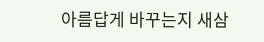아름답게 바꾸는지 새삼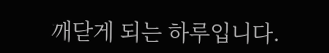깨닫게 되는 하루입니다.